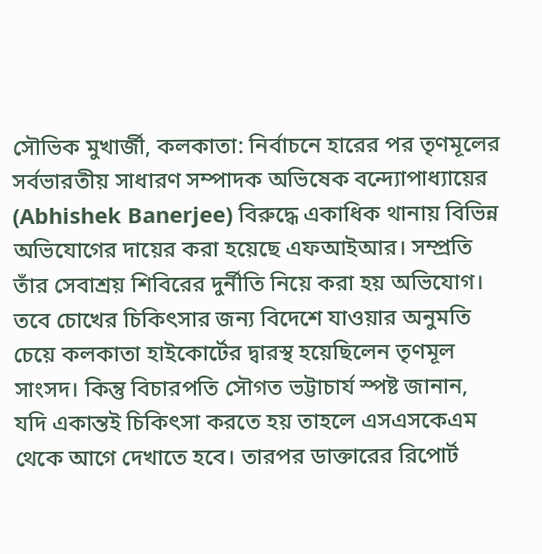সৌভিক মুখার্জী, কলকাতা: নির্বাচনে হারের পর তৃণমূলের সর্বভারতীয় সাধারণ সম্পাদক অভিষেক বন্দ্যোপাধ্যায়ের (Abhishek Banerjee) বিরুদ্ধে একাধিক থানায় বিভিন্ন অভিযোগের দায়ের করা হয়েছে এফআইআর। সম্প্রতি তাঁর সেবাশ্রয় শিবিরের দুর্নীতি নিয়ে করা হয় অভিযোগ। তবে চোখের চিকিৎসার জন্য বিদেশে যাওয়ার অনুমতি চেয়ে কলকাতা হাইকোর্টের দ্বারস্থ হয়েছিলেন তৃণমূল সাংসদ। কিন্তু বিচারপতি সৌগত ভট্টাচার্য স্পষ্ট জানান, যদি একান্তই চিকিৎসা করতে হয় তাহলে এসএসকেএম থেকে আগে দেখাতে হবে। তারপর ডাক্তারের রিপোর্ট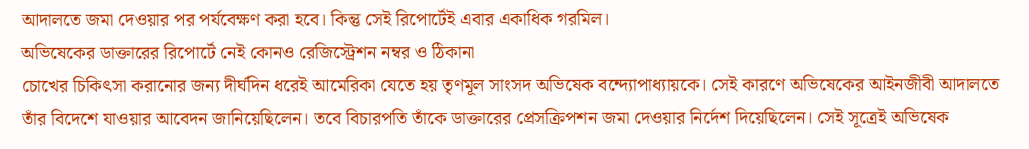আদালতে জমা দেওয়ার পর পর্যবেক্ষণ করা হবে। কিন্তু সেই রিপোর্টেই এবার একাধিক গরমিল।
অভিষেকের ডাক্তারের রিপোর্টে নেই কোনও রেজিস্ট্রেশন নম্বর ও ঠিকানা
চোখের চিকিৎসা করানোর জন্য দীর্ঘদিন ধরেই আমেরিকা যেতে হয় তৃণমূল সাংসদ অভিষেক বন্দ্যোপাধ্যায়কে। সেই কারণে অভিষেকের আইনজীবী আদালতে তাঁর বিদেশে যাওয়ার আবেদন জানিয়েছিলেন। তবে বিচারপতি তাঁকে ডাক্তারের প্রেসক্রিপশন জমা দেওয়ার নির্দেশ দিয়েছিলেন। সেই সূত্রেই অভিষেক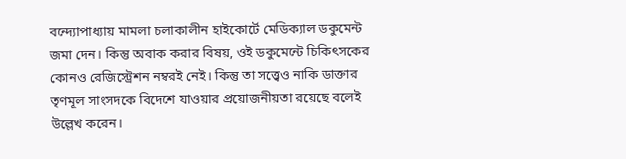বন্দ্যোপাধ্যায় মামলা চলাকালীন হাইকোর্টে মেডিক্যাল ডকুমেন্ট জমা দেন। কিন্তু অবাক করার বিষয়, ওই ডকুমেন্টে চিকিৎসকের কোনও রেজিস্ট্রেশন নম্বরই নেই। কিন্তু তা সত্ত্বেও নাকি ডাক্তার তৃণমূল সাংসদকে বিদেশে যাওয়ার প্রয়োজনীয়তা রয়েছে বলেই উল্লেখ করেন।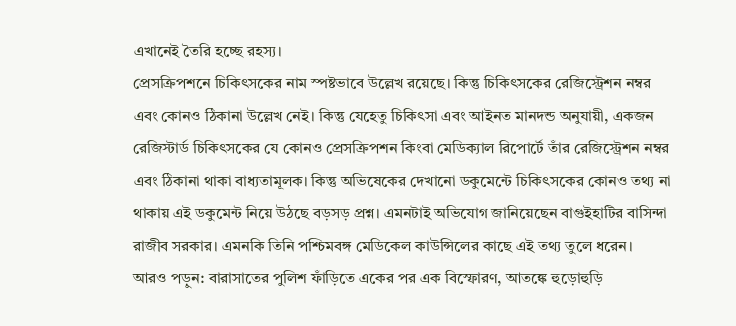এখানেই তৈরি হচ্ছে রহস্য।
প্রেসক্রিপশনে চিকিৎসকের নাম স্পষ্টভাবে উল্লেখ রয়েছে। কিন্তু চিকিৎসকের রেজিস্ট্রেশন নম্বর এবং কোনও ঠিকানা উল্লেখ নেই। কিন্তু যেহেতু চিকিৎসা এবং আইনত মানদন্ড অনুযায়ী, একজন রেজিস্টার্ড চিকিৎসকের যে কোনও প্রেসক্রিপশন কিংবা মেডিক্যাল রিপোর্টে তাঁর রেজিস্ট্রেশন নম্বর এবং ঠিকানা থাকা বাধ্যতামূলক। কিন্তু অভিষেকের দেখানো ডকুমেন্টে চিকিৎসকের কোনও তথ্য না থাকায় এই ডকুমেন্ট নিয়ে উঠছে বড়সড় প্রশ্ন। এমনটাই অভিযোগ জানিয়েছেন বাগুইহাটির বাসিন্দা রাজীব সরকার। এমনকি তিনি পশ্চিমবঙ্গ মেডিকেল কাউন্সিলের কাছে এই তথ্য তুলে ধরেন।
আরও পড়ুন: বারাসাতের পুলিশ ফাঁড়িতে একের পর এক বিস্ফোরণ, আতঙ্কে হুড়োহুড়ি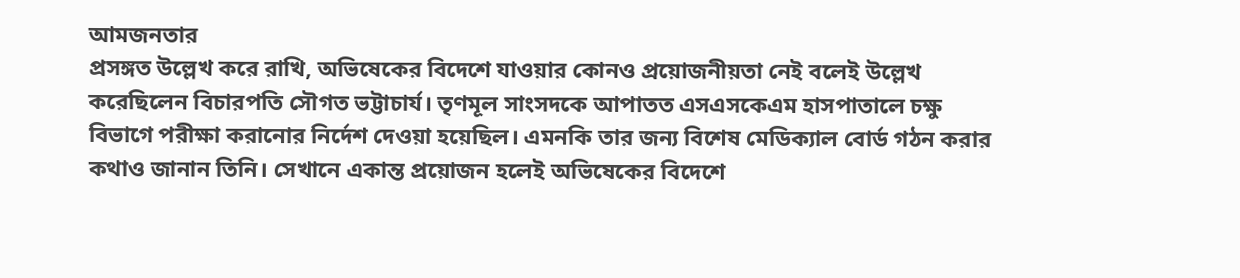আমজনতার
প্রসঙ্গত উল্লেখ করে রাখি, অভিষেকের বিদেশে যাওয়ার কোনও প্রয়োজনীয়তা নেই বলেই উল্লেখ করেছিলেন বিচারপতি সৌগত ভট্টাচার্য। তৃণমূল সাংসদকে আপাতত এসএসকেএম হাসপাতালে চক্ষু বিভাগে পরীক্ষা করানোর নির্দেশ দেওয়া হয়েছিল। এমনকি তার জন্য বিশেষ মেডিক্যাল বোর্ড গঠন করার কথাও জানান তিনি। সেখানে একান্ত প্রয়োজন হলেই অভিষেকের বিদেশে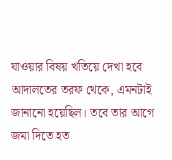যাওয়ার বিষয় খতিয়ে দেখা হবে আদালতের তরফ থেকে, এমনটাই জানানো হয়েছিল। তবে তার আগে জমা দিতে হত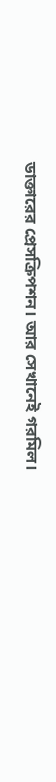ডাক্তারের প্রেসক্রিপশন। আর সেখানেই গরমিল।